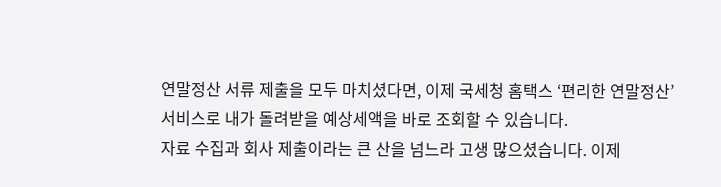연말정산 서류 제출을 모두 마치셨다면, 이제 국세청 홈택스 ‘편리한 연말정산’ 서비스로 내가 돌려받을 예상세액을 바로 조회할 수 있습니다.
자료 수집과 회사 제출이라는 큰 산을 넘느라 고생 많으셨습니다. 이제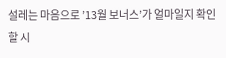설레는 마음으로 ’13월 보너스’가 얼마일지 확인할 시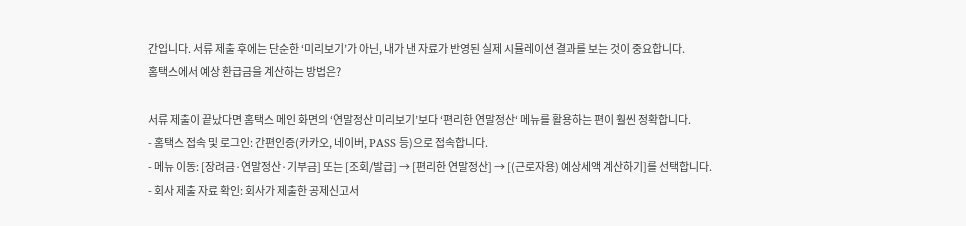간입니다. 서류 제출 후에는 단순한 ‘미리보기’가 아닌, 내가 낸 자료가 반영된 실제 시뮬레이션 결과를 보는 것이 중요합니다.
홈택스에서 예상 환급금을 계산하는 방법은?

서류 제출이 끝났다면 홈택스 메인 화면의 ‘연말정산 미리보기’보다 ‘편리한 연말정산‘ 메뉴를 활용하는 편이 훨씬 정확합니다.
- 홈택스 접속 및 로그인: 간편인증(카카오, 네이버, PASS 등)으로 접속합니다.
- 메뉴 이동: [장려금·연말정산·기부금] 또는 [조회/발급] → [편리한 연말정산] → [(근로자용) 예상세액 계산하기]를 선택합니다.
- 회사 제출 자료 확인: 회사가 제출한 공제신고서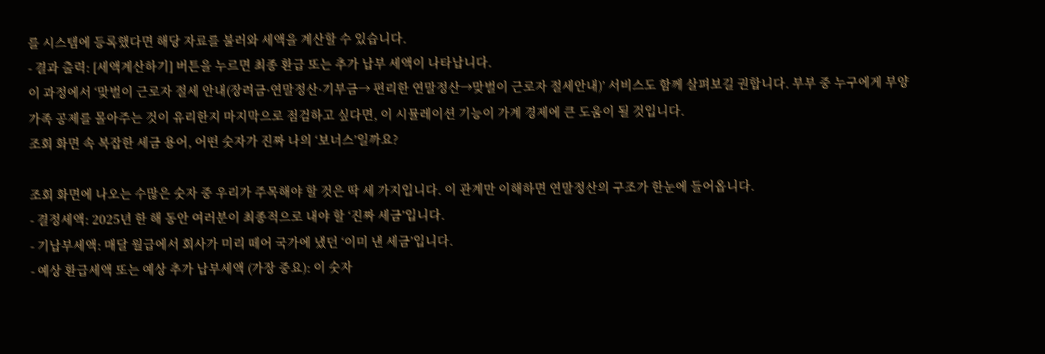를 시스템에 등록했다면 해당 자료를 불러와 세액을 계산할 수 있습니다.
- 결과 출력: [세액계산하기] 버튼을 누르면 최종 환급 또는 추가 납부 세액이 나타납니다.
이 과정에서 ‘맞벌이 근로자 절세 안내(장려금·연말정산·기부금→ 편리한 연말정산→맞벌이 근로자 절세안내)’ 서비스도 함께 살펴보길 권합니다. 부부 중 누구에게 부양가족 공제를 몰아주는 것이 유리한지 마지막으로 점검하고 싶다면, 이 시뮬레이션 기능이 가계 경제에 큰 도움이 될 것입니다.
조회 화면 속 복잡한 세금 용어, 어떤 숫자가 진짜 나의 ‘보너스’일까요?

조회 화면에 나오는 수많은 숫자 중 우리가 주목해야 할 것은 딱 세 가지입니다. 이 관계만 이해하면 연말정산의 구조가 한눈에 들어옵니다.
- 결정세액: 2025년 한 해 동안 여러분이 최종적으로 내야 할 ‘진짜 세금’입니다.
- 기납부세액: 매달 월급에서 회사가 미리 떼어 국가에 냈던 ‘이미 낸 세금’입니다.
- 예상 환급세액 또는 예상 추가 납부세액 (가장 중요): 이 숫자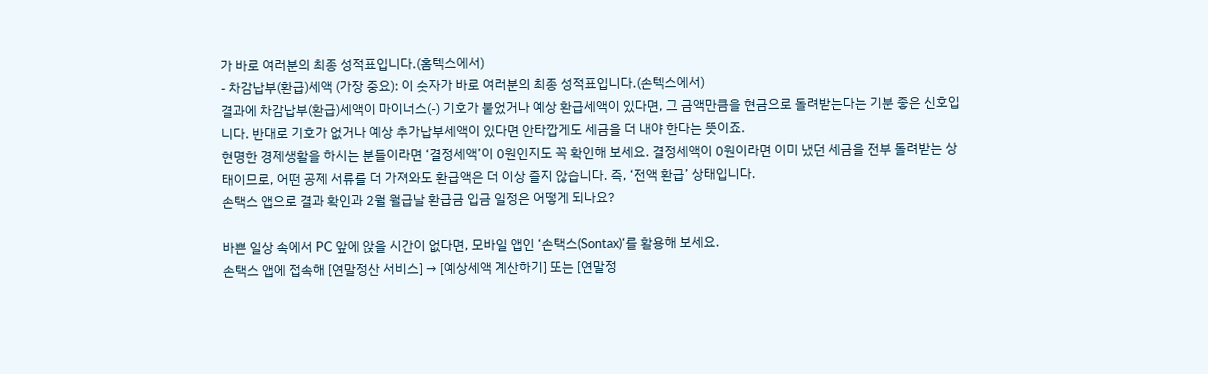가 바로 여러분의 최종 성적표입니다.(홈텍스에서)
- 차감납부(환급)세액 (가장 중요): 이 숫자가 바로 여러분의 최종 성적표입니다.(손텍스에서)
결과에 차감납부(환급)세액이 마이너스(-) 기호가 붙었거나 예상 환급세액이 있다면, 그 금액만큼을 현금으로 돌려받는다는 기분 좋은 신호입니다. 반대로 기호가 없거나 예상 추가납부세액이 있다면 안타깝게도 세금을 더 내야 한다는 뜻이죠.
현명한 경제생활을 하시는 분들이라면 ‘결정세액’이 0원인지도 꼭 확인해 보세요. 결정세액이 0원이라면 이미 냈던 세금을 전부 돌려받는 상태이므로, 어떤 공제 서류를 더 가져와도 환급액은 더 이상 즐지 않습니다. 즉, ‘전액 환급’ 상태입니다.
손택스 앱으로 결과 확인과 2월 월급날 환급금 입금 일정은 어떻게 되나요?

바쁜 일상 속에서 PC 앞에 앉을 시간이 없다면, 모바일 앱인 ‘손택스(Sontax)‘를 활용해 보세요.
손택스 앱에 접속해 [연말정산 서비스] → [예상세액 계산하기] 또는 [연말정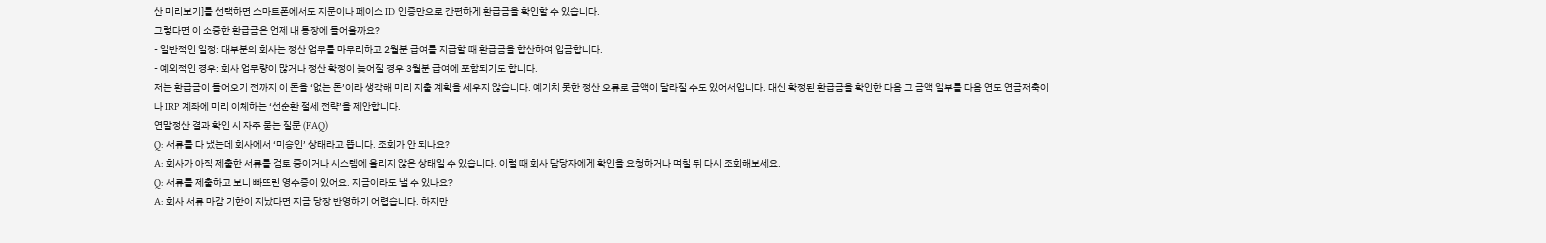산 미리보기]를 선택하면 스마트폰에서도 지문이나 페이스 ID 인증만으로 간편하게 환급금을 확인할 수 있습니다.
그렇다면 이 소중한 환급금은 언제 내 통장에 들어올까요?
- 일반적인 일정: 대부분의 회사는 정산 업무를 마무리하고 2월분 급여를 지급할 때 환급금을 합산하여 입금합니다.
- 예외적인 경우: 회사 업무량이 많거나 정산 확정이 늦어질 경우 3월분 급여에 포함되기도 합니다.
저는 환급금이 들어오기 전까지 이 돈을 ‘없는 돈’이라 생각해 미리 지출 계획을 세우지 않습니다. 예기치 못한 정산 오류로 금액이 달라질 수도 있어서입니다. 대신 확정된 환급금을 확인한 다음 그 금액 일부를 다음 연도 연금저축이나 IRP 계좌에 미리 이체하는 ‘선순환 절세 전략’을 제안합니다.
연말정산 결과 확인 시 자주 묻는 질문 (FAQ)
Q: 서류를 다 냈는데 회사에서 ‘미승인’ 상태라고 뜹니다. 조회가 안 되나요?
A: 회사가 아직 제출한 서류를 검토 중이거나 시스템에 올리지 않은 상태일 수 있습니다. 이럴 때 회사 담당자에게 확인을 요청하거나 며칠 뒤 다시 조회해보세요.
Q: 서류를 제출하고 보니 빠뜨린 영수증이 있어요. 지금이라도 낼 수 있나요?
A: 회사 서류 마감 기한이 지났다면 지금 당장 반영하기 어렵습니다. 하지만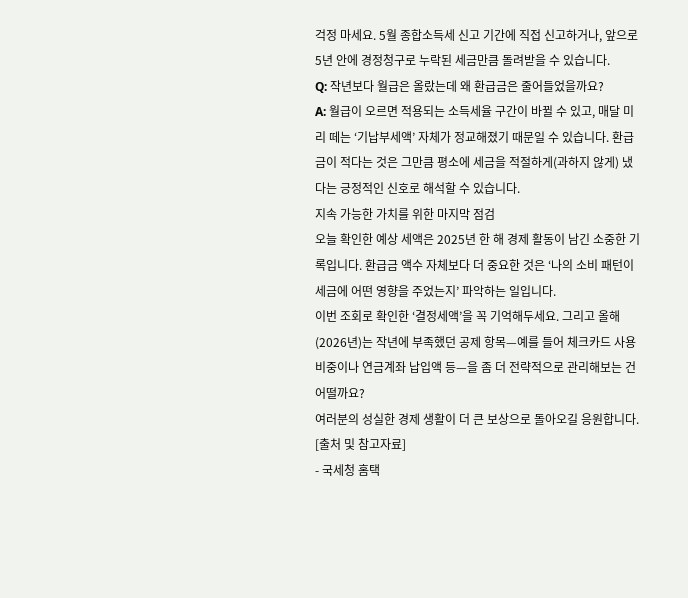걱정 마세요. 5월 종합소득세 신고 기간에 직접 신고하거나, 앞으로 5년 안에 경정청구로 누락된 세금만큼 돌려받을 수 있습니다.
Q: 작년보다 월급은 올랐는데 왜 환급금은 줄어들었을까요?
A: 월급이 오르면 적용되는 소득세율 구간이 바뀔 수 있고, 매달 미리 떼는 ‘기납부세액’ 자체가 정교해졌기 때문일 수 있습니다. 환급금이 적다는 것은 그만큼 평소에 세금을 적절하게(과하지 않게) 냈다는 긍정적인 신호로 해석할 수 있습니다.
지속 가능한 가치를 위한 마지막 점검
오늘 확인한 예상 세액은 2025년 한 해 경제 활동이 남긴 소중한 기록입니다. 환급금 액수 자체보다 더 중요한 것은 ‘나의 소비 패턴이 세금에 어떤 영향을 주었는지’ 파악하는 일입니다.
이번 조회로 확인한 ‘결정세액’을 꼭 기억해두세요. 그리고 올해(2026년)는 작년에 부족했던 공제 항목—예를 들어 체크카드 사용 비중이나 연금계좌 납입액 등—을 좀 더 전략적으로 관리해보는 건 어떨까요?
여러분의 성실한 경제 생활이 더 큰 보상으로 돌아오길 응원합니다.
[출처 및 참고자료]
- 국세청 홈택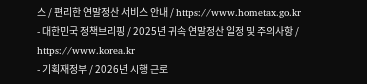스 / 편리한 연말정산 서비스 안내 / https://www.hometax.go.kr
- 대한민국 정책브리핑 / 2025년 귀속 연말정산 일정 및 주의사항 / https://www.korea.kr
- 기획재정부 / 2026년 시행 근로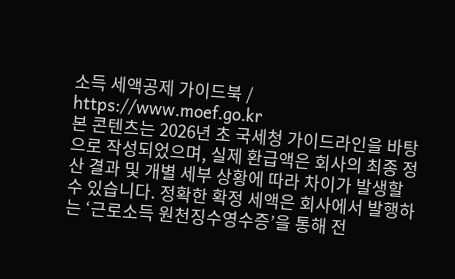소득 세액공제 가이드북 / https://www.moef.go.kr
본 콘텐츠는 2026년 초 국세청 가이드라인을 바탕으로 작성되었으며, 실제 환급액은 회사의 최종 정산 결과 및 개별 세부 상황에 따라 차이가 발생할 수 있습니다. 정확한 확정 세액은 회사에서 발행하는 ‘근로소득 원천징수영수증’을 통해 전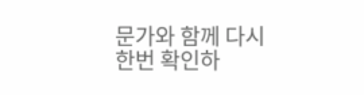문가와 함께 다시 한번 확인하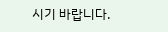시기 바랍니다.